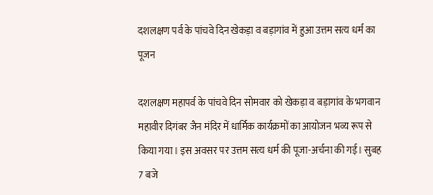दशलक्षण पर्व के पांचवे दिन खेकड़ा व बड़ागांव में हुआ उत्तम सत्य धर्म का पूजन

दशलक्षण महापर्व के पांचवे दिन सोमवार को खेकड़ा व बड़ागांव के भगवान महावीर दिगंबर जैन मंदिर में धार्मिक कार्यक्रमों का आयोजन भव्य रूप से किया गया। इस अवसर पर उत्तम सत्य धर्म की पूजा-अर्चना की गई। सुबह 7 बजे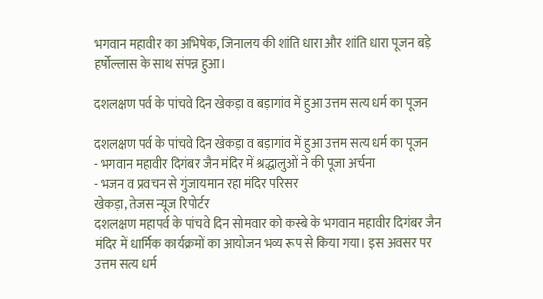भगवान महावीर का अभिषेक, जिनालय की शांति धारा और शांति धारा पूजन बड़े हर्षोल्लास के साथ संपन्न हुआ।

दशलक्षण पर्व के पांचवे दिन खेकड़ा व बड़ागांव में हुआ उत्तम सत्य धर्म का पूजन

दशलक्षण पर्व के पांचवे दिन खेकड़ा व बड़ागांव में हुआ उत्तम सत्य धर्म का पूजन
- भगवान महावीर दिगंबर जैन मंदिर में श्रद्धालुओं ने की पूजा अर्चना
- भजन व प्रवचन से गुंजायमान रहा मंदिर परिसर
खेकड़ा, तेजस न्यूज रिपोर्टर
दशलक्षण महापर्व के पांचवे दिन सोमवार को कस्बे के भगवान महावीर दिगंबर जैन मंदिर में धार्मिक कार्यक्रमों का आयोजन भव्य रूप से किया गया। इस अवसर पर उत्तम सत्य धर्म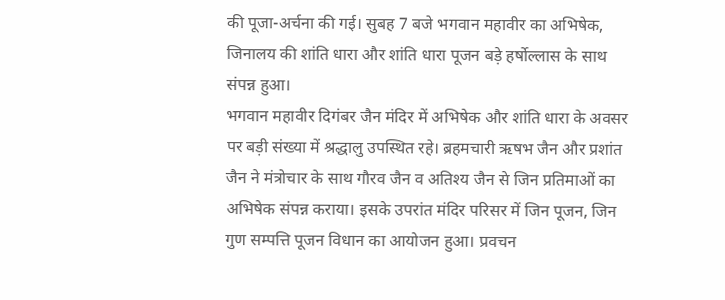की पूजा-अर्चना की गई। सुबह 7 बजे भगवान महावीर का अभिषेक, जिनालय की शांति धारा और शांति धारा पूजन बड़े हर्षोल्लास के साथ संपन्न हुआ।
भगवान महावीर दिगंबर जैन मंदिर में अभिषेक और शांति धारा के अवसर पर बड़ी संख्या में श्रद्धालु उपस्थित रहे। ब्रहमचारी ऋषभ जैन और प्रशांत जैन ने मंत्रोचार के साथ गौरव जैन व अतिश्य जैन से जिन प्रतिमाओं का अभिषेक संपन्न कराया। इसके उपरांत मंदिर परिसर में जिन पूजन, जिन गुण सम्पत्ति पूजन विधान का आयोजन हुआ। प्रवचन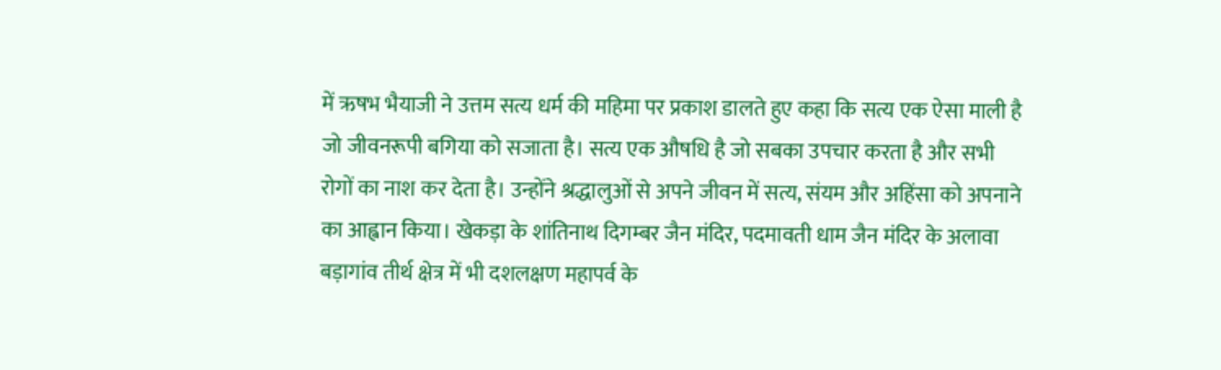में ऋषभ भैयाजी ने उत्तम सत्य धर्म की महिमा पर प्रकाश डालते हुए कहा कि सत्य एक ऐसा माली है जो जीवनरूपी बगिया को सजाता है। सत्य एक औषधि है जो सबका उपचार करता है और सभी रोगों का नाश कर देता है। उन्होंने श्रद्धालुओं से अपने जीवन में सत्य, संयम और अहिंसा को अपनाने का आह्वान किया। खेकड़ा के शांतिनाथ दिगम्बर जैन मंदिर, पदमावती धाम जैन मंदिर के अलावा बड़ागांव तीर्थ क्षेत्र में भी दशलक्षण महापर्व के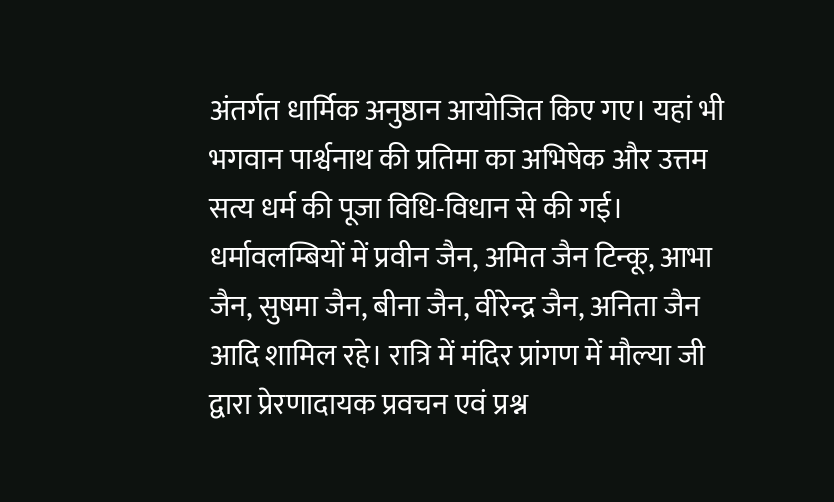अंतर्गत धार्मिक अनुष्ठान आयोजित किए गए। यहां भी भगवान पार्श्वनाथ की प्रतिमा का अभिषेक और उत्तम सत्य धर्म की पूजा विधि-विधान से की गई। धर्मावलम्बियों में प्रवीन जैन, अमित जैन टिन्कू, आभा जैन, सुषमा जैन, बीना जैन, वीरेन्द्र जैन, अनिता जैन आदि शामिल रहे। रात्रि में मंदिर प्रांगण में मौल्या जी द्वारा प्रेरणादायक प्रवचन एवं प्रश्न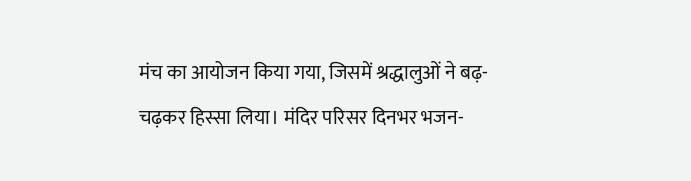मंच का आयोजन किया गया, जिसमें श्रद्धालुओं ने बढ़-चढ़कर हिस्सा लिया। मंदिर परिसर दिनभर भजन-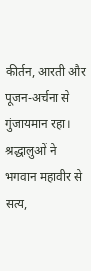कीर्तन, आरती और पूजन-अर्चना से गुंजायमान रहा। श्रद्धालुओं ने भगवान महावीर से सत्य,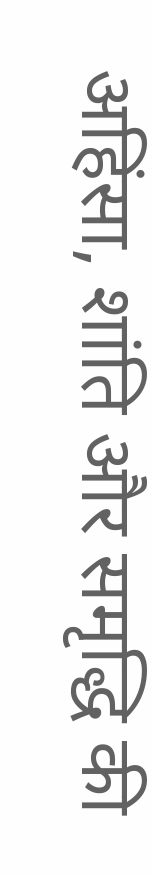अहिंसा, शांति और समृद्धि की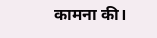कामना की।